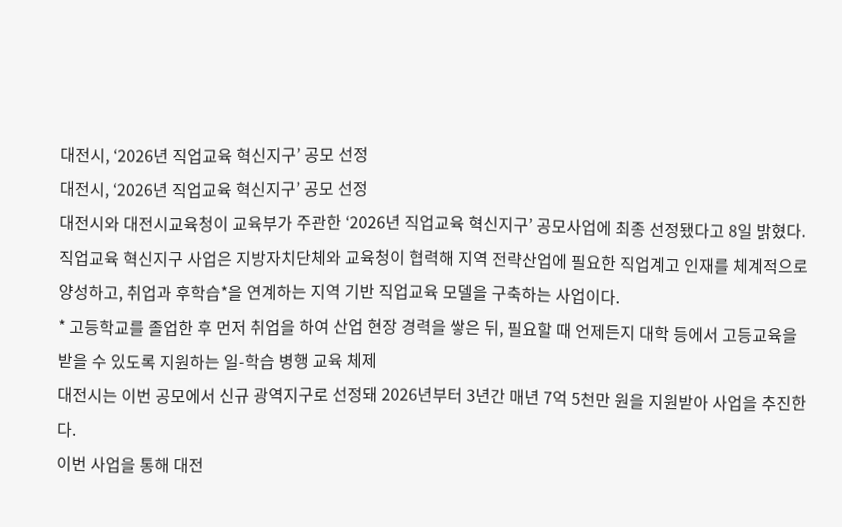대전시, ‘2026년 직업교육 혁신지구’ 공모 선정
대전시, ‘2026년 직업교육 혁신지구’ 공모 선정
대전시와 대전시교육청이 교육부가 주관한 ‘2026년 직업교육 혁신지구’ 공모사업에 최종 선정됐다고 8일 밝혔다.
직업교육 혁신지구 사업은 지방자치단체와 교육청이 협력해 지역 전략산업에 필요한 직업계고 인재를 체계적으로 양성하고, 취업과 후학습*을 연계하는 지역 기반 직업교육 모델을 구축하는 사업이다.
* 고등학교를 졸업한 후 먼저 취업을 하여 산업 현장 경력을 쌓은 뒤, 필요할 때 언제든지 대학 등에서 고등교육을 받을 수 있도록 지원하는 일-학습 병행 교육 체제
대전시는 이번 공모에서 신규 광역지구로 선정돼 2026년부터 3년간 매년 7억 5천만 원을 지원받아 사업을 추진한다.
이번 사업을 통해 대전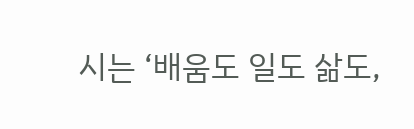시는 ‘배움도 일도 삶도,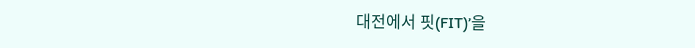대전에서 핏(FIT)’을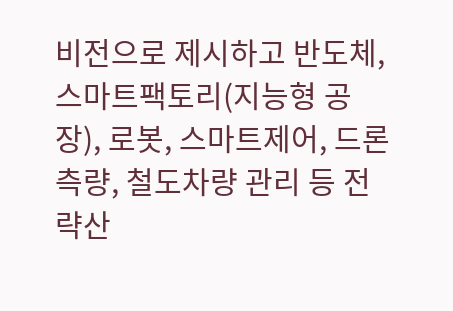비전으로 제시하고 반도체, 스마트팩토리(지능형 공장), 로봇, 스마트제어, 드론 측량, 철도차량 관리 등 전략산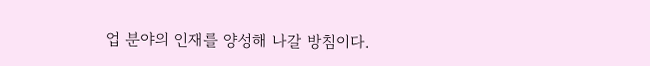업 분야의 인재를 양성해 나갈 방침이다.